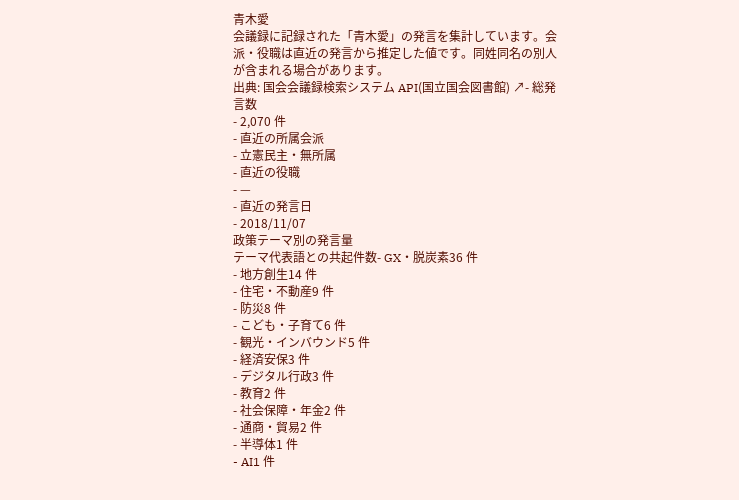青木愛
会議録に記録された「青木愛」の発言を集計しています。会派・役職は直近の発言から推定した値です。同姓同名の別人が含まれる場合があります。
出典: 国会会議録検索システム API(国立国会図書館) ↗- 総発言数
- 2,070 件
- 直近の所属会派
- 立憲民主・無所属
- 直近の役職
- —
- 直近の発言日
- 2018/11/07
政策テーマ別の発言量
テーマ代表語との共起件数- GX・脱炭素36 件
- 地方創生14 件
- 住宅・不動産9 件
- 防災8 件
- こども・子育て6 件
- 観光・インバウンド5 件
- 経済安保3 件
- デジタル行政3 件
- 教育2 件
- 社会保障・年金2 件
- 通商・貿易2 件
- 半導体1 件
- AI1 件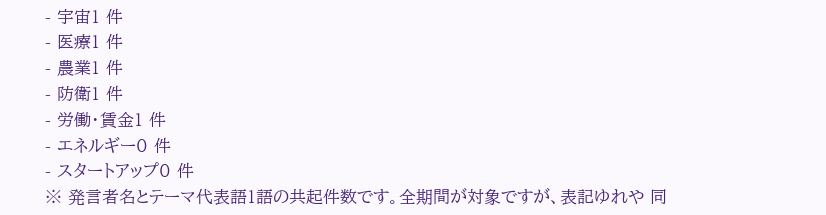- 宇宙1 件
- 医療1 件
- 農業1 件
- 防衛1 件
- 労働・賃金1 件
- エネルギー0 件
- スタートアップ0 件
※ 発言者名とテーマ代表語1語の共起件数です。全期間が対象ですが、表記ゆれや 同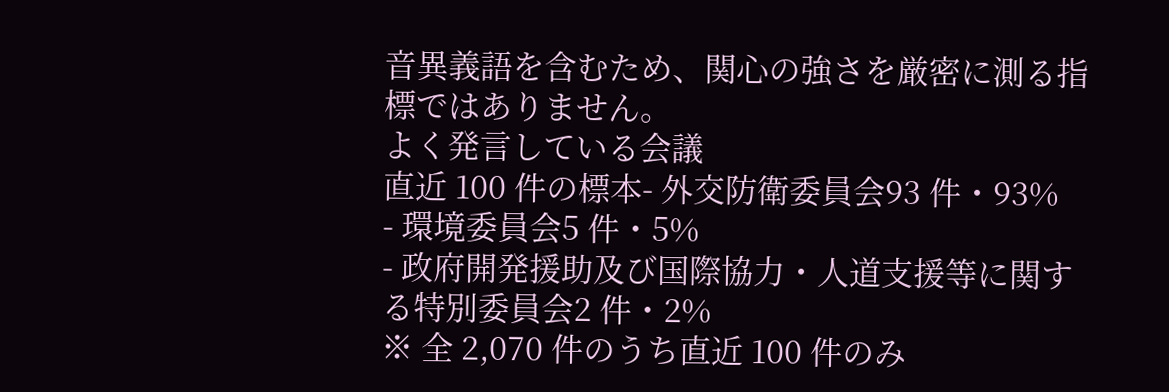音異義語を含むため、関心の強さを厳密に測る指標ではありません。
よく発言している会議
直近 100 件の標本- 外交防衛委員会93 件・93%
- 環境委員会5 件・5%
- 政府開発援助及び国際協力・人道支援等に関する特別委員会2 件・2%
※ 全 2,070 件のうち直近 100 件のみ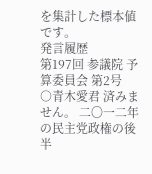を集計した標本値です。
発言履歴
第197回 参議院 予算委員会 第2号
○青木愛君 済みません。 二〇一二年の民主党政権の後半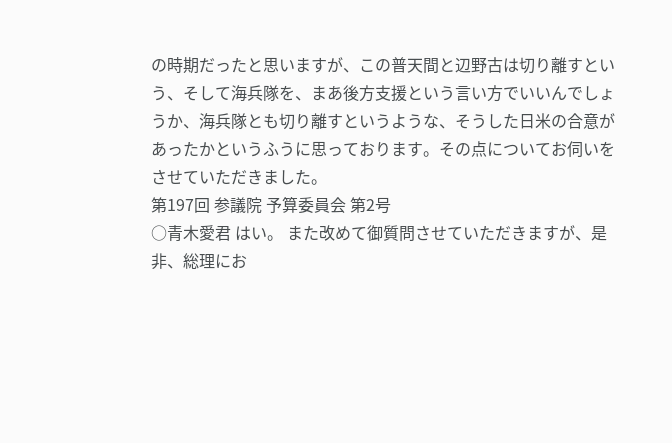の時期だったと思いますが、この普天間と辺野古は切り離すという、そして海兵隊を、まあ後方支援という言い方でいいんでしょうか、海兵隊とも切り離すというような、そうした日米の合意があったかというふうに思っております。その点についてお伺いをさせていただきました。
第197回 参議院 予算委員会 第2号
○青木愛君 はい。 また改めて御質問させていただきますが、是非、総理にお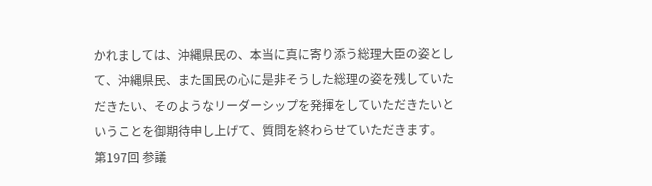かれましては、沖縄県民の、本当に真に寄り添う総理大臣の姿として、沖縄県民、また国民の心に是非そうした総理の姿を残していただきたい、そのようなリーダーシップを発揮をしていただきたいということを御期待申し上げて、質問を終わらせていただきます。
第197回 参議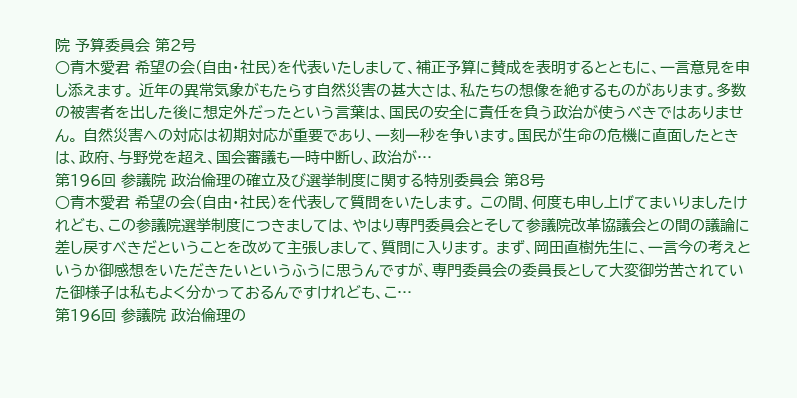院 予算委員会 第2号
○青木愛君 希望の会(自由・社民)を代表いたしまして、補正予算に賛成を表明するとともに、一言意見を申し添えます。 近年の異常気象がもたらす自然災害の甚大さは、私たちの想像を絶するものがあります。多数の被害者を出した後に想定外だったという言葉は、国民の安全に責任を負う政治が使うべきではありません。 自然災害への対応は初期対応が重要であり、一刻一秒を争います。国民が生命の危機に直面したときは、政府、与野党を超え、国会審議も一時中断し、政治が…
第196回 参議院 政治倫理の確立及び選挙制度に関する特別委員会 第8号
○青木愛君 希望の会(自由・社民)を代表して質問をいたします。 この間、何度も申し上げてまいりましたけれども、この参議院選挙制度につきましては、やはり専門委員会とそして参議院改革協議会との間の議論に差し戻すべきだということを改めて主張しまして、質問に入ります。 まず、岡田直樹先生に、一言今の考えというか御感想をいただきたいというふうに思うんですが、専門委員会の委員長として大変御労苦されていた御様子は私もよく分かっておるんですけれども、こ…
第196回 参議院 政治倫理の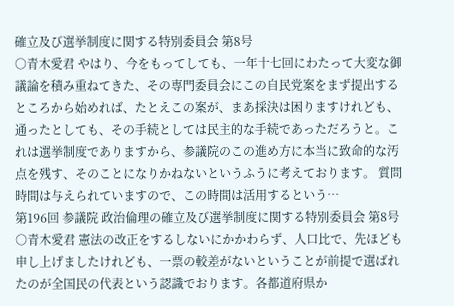確立及び選挙制度に関する特別委員会 第8号
○青木愛君 やはり、今をもってしても、一年十七回にわたって大変な御議論を積み重ねてきた、その専門委員会にこの自民党案をまず提出するところから始めれば、たとえこの案が、まあ採決は困りますけれども、通ったとしても、その手続としては民主的な手続であっただろうと。これは選挙制度でありますから、参議院のこの進め方に本当に致命的な汚点を残す、そのことになりかねないというふうに考えております。 質問時間は与えられていますので、この時間は活用するという…
第196回 参議院 政治倫理の確立及び選挙制度に関する特別委員会 第8号
○青木愛君 憲法の改正をするしないにかかわらず、人口比で、先ほども申し上げましたけれども、一票の較差がないということが前提で選ばれたのが全国民の代表という認識でおります。各都道府県か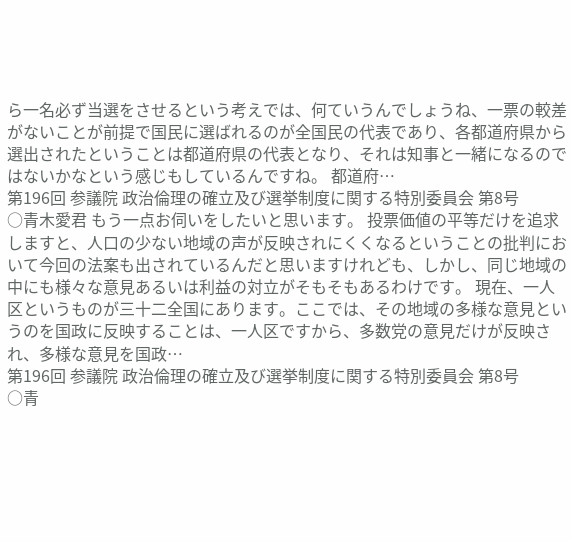ら一名必ず当選をさせるという考えでは、何ていうんでしょうね、一票の較差がないことが前提で国民に選ばれるのが全国民の代表であり、各都道府県から選出されたということは都道府県の代表となり、それは知事と一緒になるのではないかなという感じもしているんですね。 都道府…
第196回 参議院 政治倫理の確立及び選挙制度に関する特別委員会 第8号
○青木愛君 もう一点お伺いをしたいと思います。 投票価値の平等だけを追求しますと、人口の少ない地域の声が反映されにくくなるということの批判において今回の法案も出されているんだと思いますけれども、しかし、同じ地域の中にも様々な意見あるいは利益の対立がそもそもあるわけです。 現在、一人区というものが三十二全国にあります。ここでは、その地域の多様な意見というのを国政に反映することは、一人区ですから、多数党の意見だけが反映され、多様な意見を国政…
第196回 参議院 政治倫理の確立及び選挙制度に関する特別委員会 第8号
○青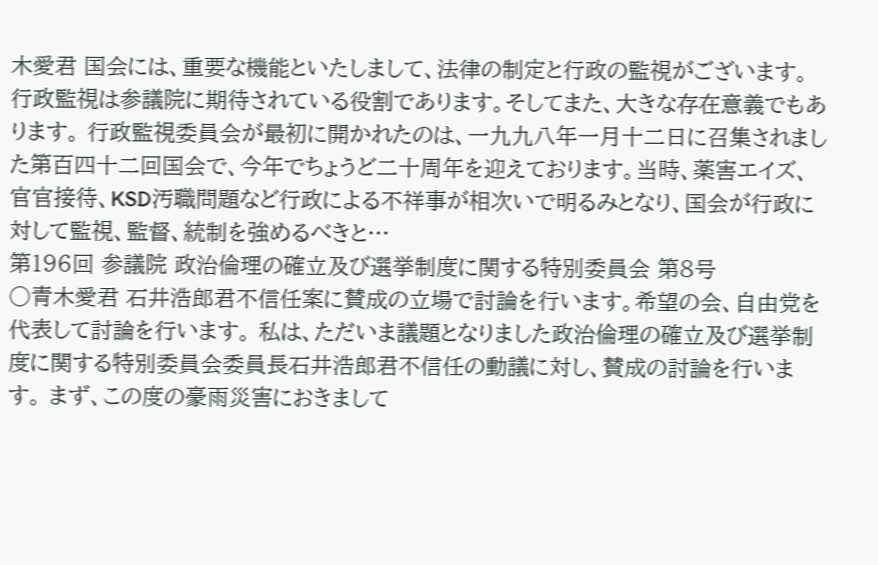木愛君 国会には、重要な機能といたしまして、法律の制定と行政の監視がございます。行政監視は参議院に期待されている役割であります。そしてまた、大きな存在意義でもあります。 行政監視委員会が最初に開かれたのは、一九九八年一月十二日に召集されました第百四十二回国会で、今年でちょうど二十周年を迎えております。当時、薬害エイズ、官官接待、KSD汚職問題など行政による不祥事が相次いで明るみとなり、国会が行政に対して監視、監督、統制を強めるべきと…
第196回 参議院 政治倫理の確立及び選挙制度に関する特別委員会 第8号
○青木愛君 石井浩郎君不信任案に賛成の立場で討論を行います。希望の会、自由党を代表して討論を行います。 私は、ただいま議題となりました政治倫理の確立及び選挙制度に関する特別委員会委員長石井浩郎君不信任の動議に対し、賛成の討論を行います。 まず、この度の豪雨災害におきまして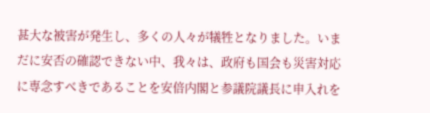甚大な被害が発生し、多くの人々が犠牲となりました。いまだに安否の確認できない中、我々は、政府も国会も災害対応に専念すべきであることを安倍内閣と参議院議長に申入れを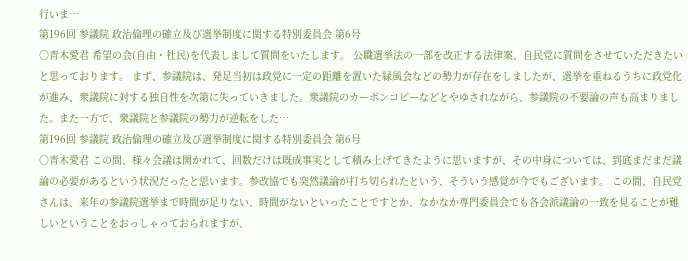行いま…
第196回 参議院 政治倫理の確立及び選挙制度に関する特別委員会 第6号
○青木愛君 希望の会(自由・社民)を代表しまして質問をいたします。 公職選挙法の一部を改正する法律案、自民党に質問をさせていただきたいと思っております。 まず、参議院は、発足当初は政党に一定の距離を置いた緑風会などの勢力が存在をしましたが、選挙を重ねるうちに政党化が進み、衆議院に対する独自性を次第に失っていきました。衆議院のカーボンコピーなどとやゆされながら、参議院の不要論の声も高まりました。また一方で、衆議院と参議院の勢力が逆転をした…
第196回 参議院 政治倫理の確立及び選挙制度に関する特別委員会 第6号
○青木愛君 この間、様々会議は開かれて、回数だけは既成事実として積み上げてきたように思いますが、その中身については、到底まだまだ議論の必要があるという状況だったと思います。参改協でも突然議論が打ち切られたという、そういう感覚が今でもございます。 この間、自民党さんは、来年の参議院選挙まで時間が足りない、時間がないといったことですとか、なかなか専門委員会でも各会派議論の一致を見ることが難しいということをおっしゃっておられますが、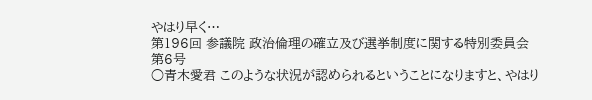やはり早く…
第196回 参議院 政治倫理の確立及び選挙制度に関する特別委員会 第6号
○青木愛君 このような状況が認められるということになりますと、やはり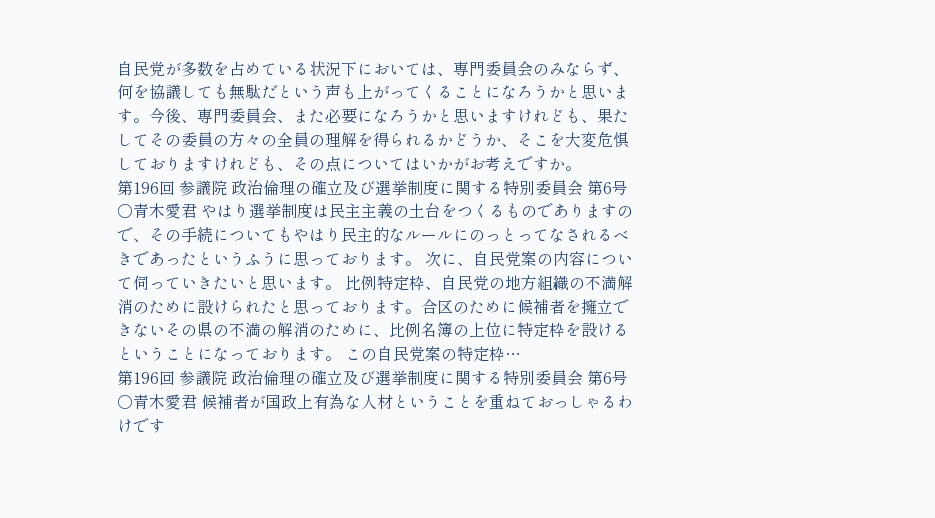自民党が多数を占めている状況下においては、専門委員会のみならず、何を協議しても無駄だという声も上がってくることになろうかと思います。今後、専門委員会、また必要になろうかと思いますけれども、果たしてその委員の方々の全員の理解を得られるかどうか、そこを大変危惧しておりますけれども、その点についてはいかがお考えですか。
第196回 参議院 政治倫理の確立及び選挙制度に関する特別委員会 第6号
○青木愛君 やはり選挙制度は民主主義の土台をつくるものでありますので、その手続についてもやはり民主的なルールにのっとってなされるべきであったというふうに思っております。 次に、自民党案の内容について伺っていきたいと思います。 比例特定枠、自民党の地方組織の不満解消のために設けられたと思っております。合区のために候補者を擁立できないその県の不満の解消のために、比例名簿の上位に特定枠を設けるということになっております。 この自民党案の特定枠…
第196回 参議院 政治倫理の確立及び選挙制度に関する特別委員会 第6号
○青木愛君 候補者が国政上有為な人材ということを重ねておっしゃるわけです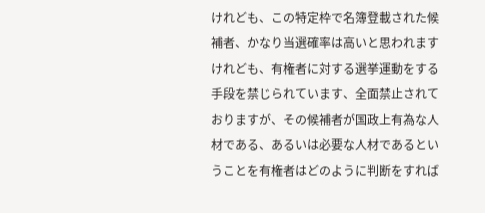けれども、この特定枠で名簿登載された候補者、かなり当選確率は高いと思われますけれども、有権者に対する選挙運動をする手段を禁じられています、全面禁止されておりますが、その候補者が国政上有為な人材である、あるいは必要な人材であるということを有権者はどのように判断をすれば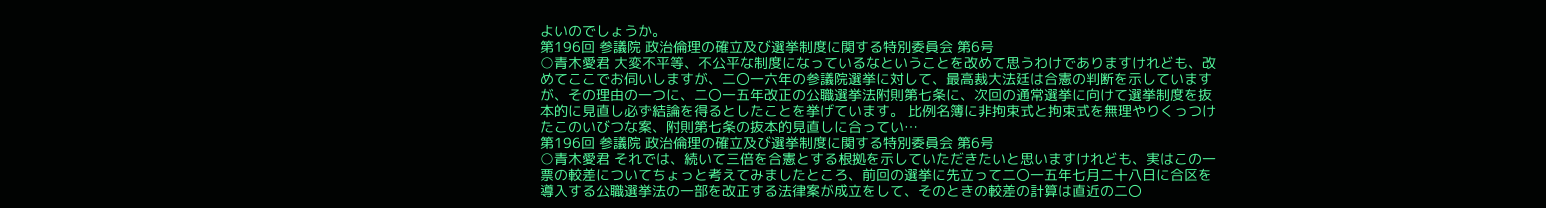よいのでしょうか。
第196回 参議院 政治倫理の確立及び選挙制度に関する特別委員会 第6号
○青木愛君 大変不平等、不公平な制度になっているなということを改めて思うわけでありますけれども、改めてここでお伺いしますが、二〇一六年の参議院選挙に対して、最高裁大法廷は合憲の判断を示していますが、その理由の一つに、二〇一五年改正の公職選挙法附則第七条に、次回の通常選挙に向けて選挙制度を抜本的に見直し必ず結論を得るとしたことを挙げています。 比例名簿に非拘束式と拘束式を無理やりくっつけたこのいびつな案、附則第七条の抜本的見直しに合ってい…
第196回 参議院 政治倫理の確立及び選挙制度に関する特別委員会 第6号
○青木愛君 それでは、続いて三倍を合憲とする根拠を示していただきたいと思いますけれども、実はこの一票の較差についてちょっと考えてみましたところ、前回の選挙に先立って二〇一五年七月二十八日に合区を導入する公職選挙法の一部を改正する法律案が成立をして、そのときの較差の計算は直近の二〇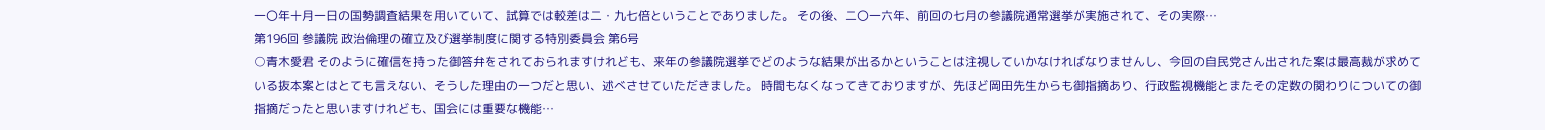一〇年十月一日の国勢調査結果を用いていて、試算では較差は二・九七倍ということでありました。 その後、二〇一六年、前回の七月の参議院通常選挙が実施されて、その実際…
第196回 参議院 政治倫理の確立及び選挙制度に関する特別委員会 第6号
○青木愛君 そのように確信を持った御答弁をされておられますけれども、来年の参議院選挙でどのような結果が出るかということは注視していかなければなりませんし、今回の自民党さん出された案は最高裁が求めている抜本案とはとても言えない、そうした理由の一つだと思い、述べさせていただきました。 時間もなくなってきておりますが、先ほど岡田先生からも御指摘あり、行政監視機能とまたその定数の関わりについての御指摘だったと思いますけれども、国会には重要な機能…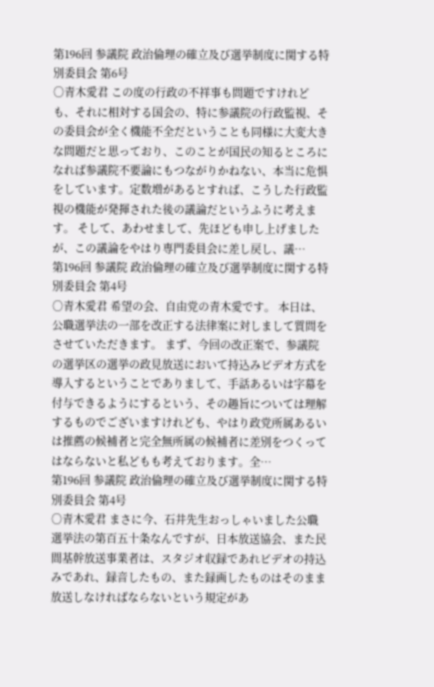第196回 参議院 政治倫理の確立及び選挙制度に関する特別委員会 第6号
○青木愛君 この度の行政の不祥事も問題ですけれども、それに相対する国会の、特に参議院の行政監視、その委員会が全く機能不全だということも同様に大変大きな問題だと思っており、このことが国民の知るところになれば参議院不要論にもつながりかねない、本当に危惧をしています。定数増があるとすれば、こうした行政監視の機能が発揮された後の議論だというふうに考えます。 そして、あわせまして、先ほども申し上げましたが、この議論をやはり専門委員会に差し戻し、議…
第196回 参議院 政治倫理の確立及び選挙制度に関する特別委員会 第4号
○青木愛君 希望の会、自由党の青木愛です。 本日は、公職選挙法の一部を改正する法律案に対しまして質問をさせていただきます。 まず、今回の改正案で、参議院の選挙区の選挙の政見放送において持込みビデオ方式を導入するということでありまして、手話あるいは字幕を付与できるようにするという、その趣旨については理解するものでございますけれども、やはり政党所属あるいは推薦の候補者と完全無所属の候補者に差別をつくってはならないと私どもも考えております。全…
第196回 参議院 政治倫理の確立及び選挙制度に関する特別委員会 第4号
○青木愛君 まさに今、石井先生おっしゃいました公職選挙法の第百五十条なんですが、日本放送協会、また民間基幹放送事業者は、スタジオ収録であれビデオの持込みであれ、録音したもの、また録画したものはそのまま放送しなければならないという規定があ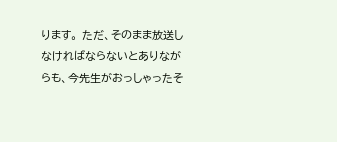ります。 ただ、そのまま放送しなければならないとありながらも、今先生がおっしゃったそ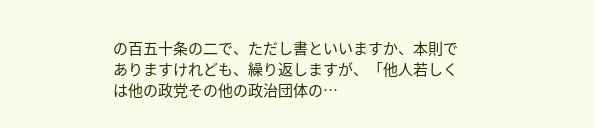の百五十条の二で、ただし書といいますか、本則でありますけれども、繰り返しますが、「他人若しくは他の政党その他の政治団体の…